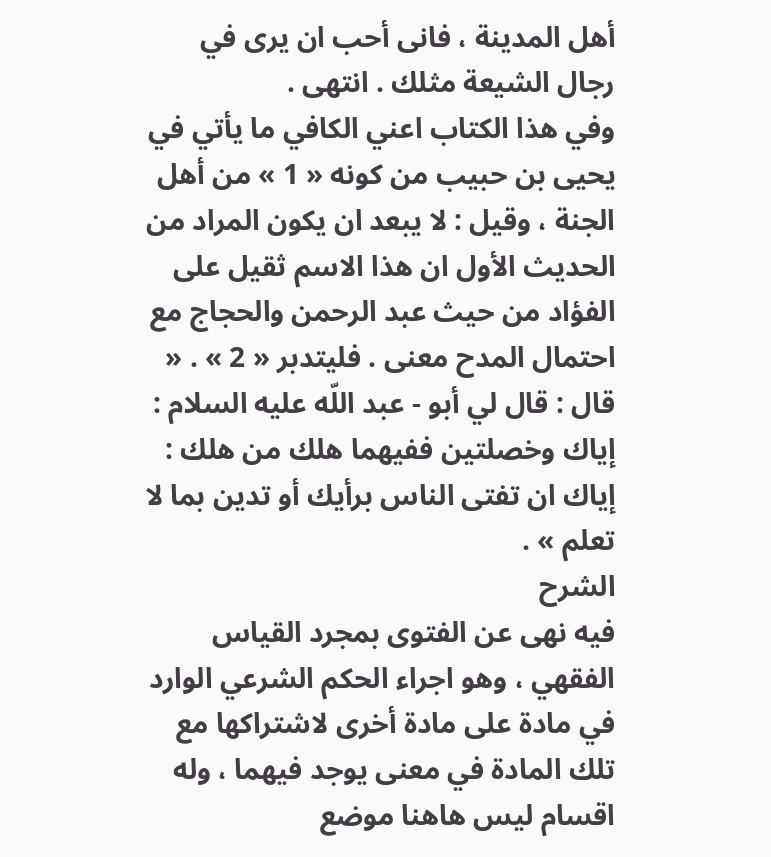أهل المدينة ، فانى أحب ان يرى في رجال الشيعة مثلك . انتهى .
وفي هذا الكتاب اعني الكافي ما يأتي في يحيى بن حبيب من كونه « 1 » من أهل الجنة ، وقيل : لا يبعد ان يكون المراد من الحديث الأول ان هذا الاسم ثقيل على الفؤاد من حيث عبد الرحمن والحجاج مع احتمال المدح معنى . فليتدبر « 2 » . « قال : قال لي أبو - عبد اللّه عليه السلام : إياك وخصلتين ففيهما هلك من هلك : إياك ان تفتى الناس برأيك أو تدين بما لا تعلم » .
الشرح
فيه نهى عن الفتوى بمجرد القياس الفقهي ، وهو اجراء الحكم الشرعي الوارد في مادة على مادة أخرى لاشتراكها مع تلك المادة في معنى يوجد فيهما ، وله اقسام ليس هاهنا موضع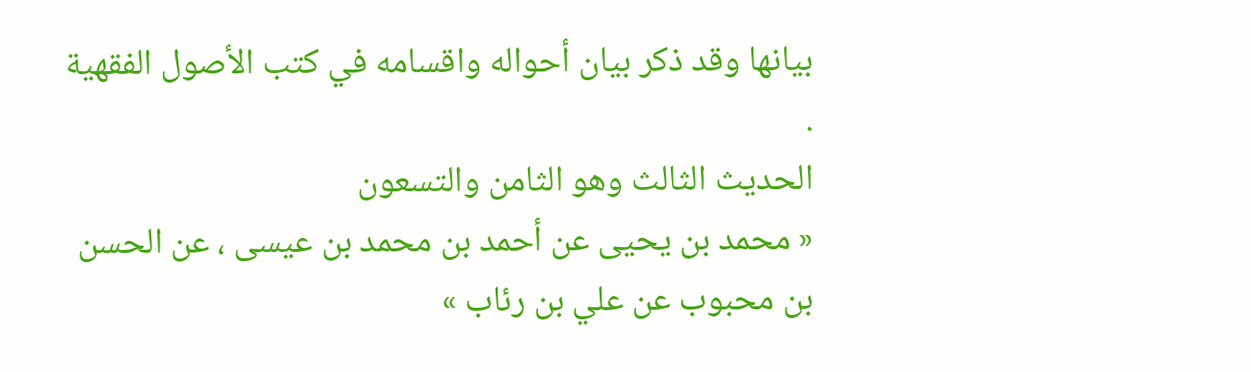بيانها وقد ذكر بيان أحواله واقسامه في كتب الأصول الفقهية .
الحديث الثالث وهو الثامن والتسعون
« محمد بن يحيى عن أحمد بن محمد بن عيسى ، عن الحسن بن محبوب عن علي بن رئاب »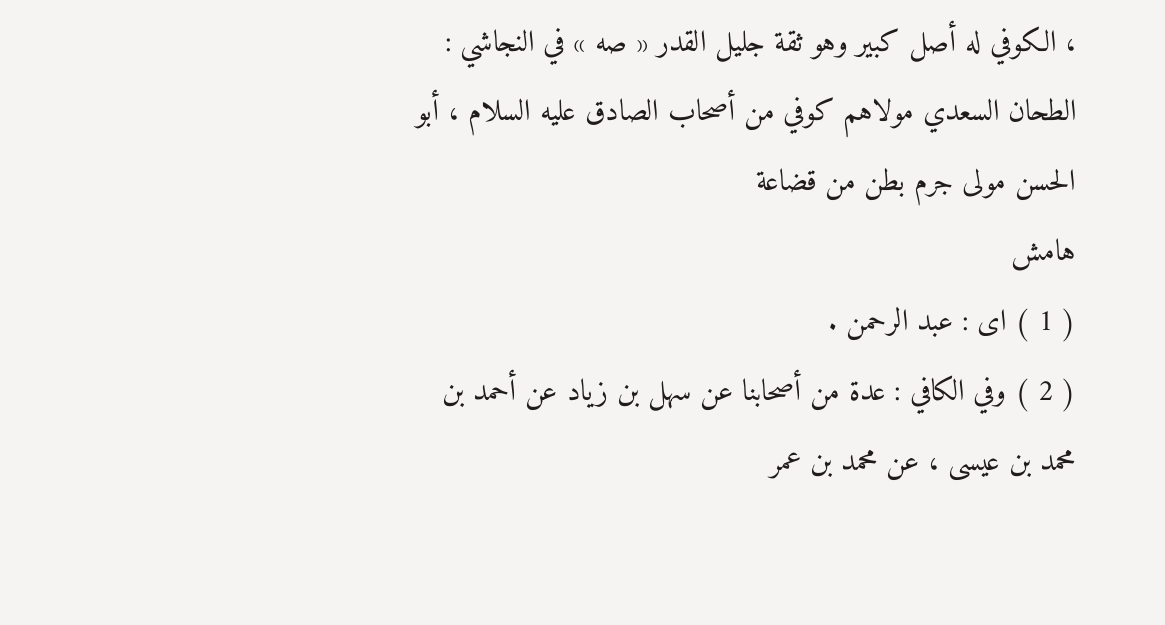، الكوفي له أصل كبير وهو ثقة جليل القدر « صه » في النجاشي : الطحان السعدي مولاهم كوفي من أصحاب الصادق عليه السلام ، أبو الحسن مولى جرم بطن من قضاعة
هامش
( 1 ) اى : عبد الرحمن .
( 2 ) وفي الكافي : عدة من أصحابنا عن سهل بن زياد عن أحمد بن محمد بن عيسى ، عن محمد بن عمر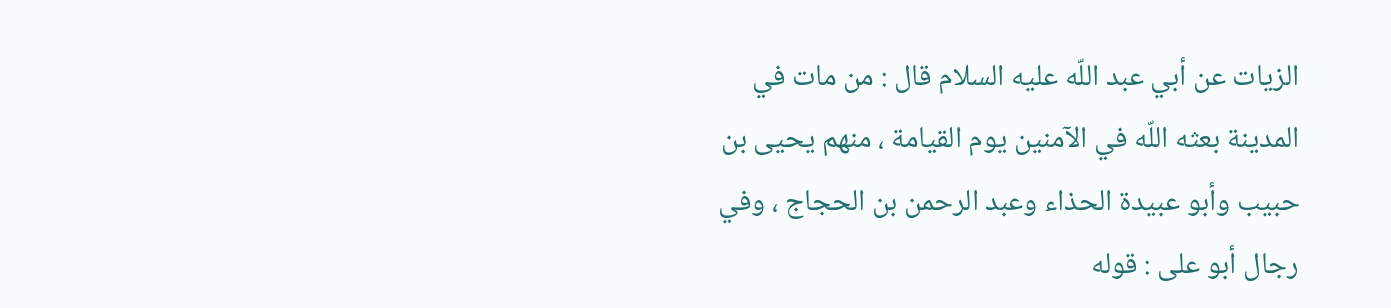الزيات عن أبي عبد اللّه عليه السلام قال : من مات في المدينة بعثه اللّه في الآمنين يوم القيامة ، منهم يحيى بن حبيب وأبو عبيدة الحذاء وعبد الرحمن بن الحجاج ، وفي رجال أبو على : قوله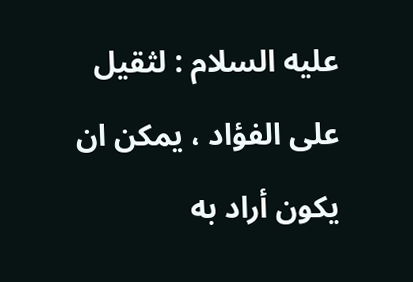عليه السلام : لثقيل على الفؤاد ، يمكن ان يكون أراد به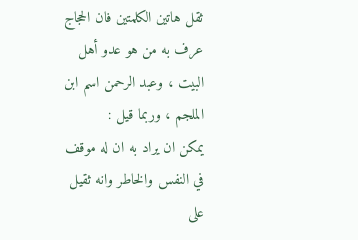ثقل هاتين الكلمتين فان الحجاج عرف به من هو عدو أهل البيت ، وعبد الرحمن اسم ابن الملجم ، وربما قيل :
يمكن ان يراد به ان له موقف في النفس والخاطر وانه ثقيل على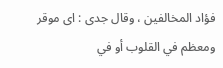فؤاد المخالفين ، وقال جدى : اى موقر ومعظم في القلوب أو في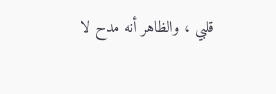قلبي ، والظاهر أنه مدح لا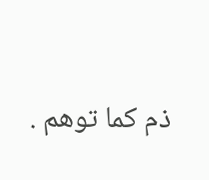ذم كما توهم .